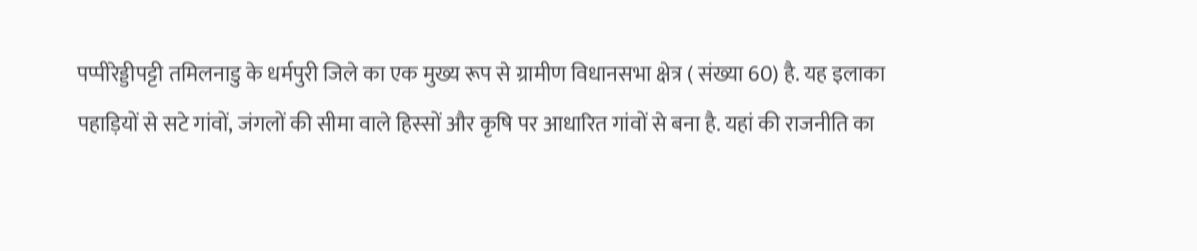पप्पीरेड्डीपट्टी तमिलनाडु के धर्मपुरी जिले का एक मुख्य रूप से ग्रामीण विधानसभा क्षेत्र ( संख्या 60) है. यह इलाका पहाड़ियों से सटे गांवों, जंगलों की सीमा वाले हिस्सों और कृषि पर आधारित गांवों से बना है. यहां की राजनीति का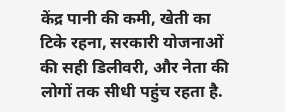केंद्र पानी की कमी, खेती का टिके रहना, सरकारी योजनाओं की सही डिलीवरी, और नेता की लोगों तक सीधी पहुंच रहता है.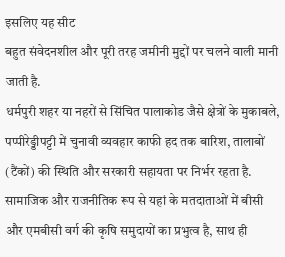इसलिए यह सीट
बहुत संवेदनशील और पूरी तरह जमीनी मुद्दों पर चलने वाली मानी जाती है.
धर्मपुरी शहर या नहरों से सिंचित पालाकोड जैसे क्षेत्रों के मुकाबले, पप्पीरेड्डीपट्टी में चुनावी व्यवहार काफी हद तक बारिश, तालाबों (टैंकों) की स्थिति और सरकारी सहायता पर निर्भर रहता है. सामाजिक और राजनीतिक रूप से यहां के मतदाताओं में बीसी और एमबीसी वर्ग की कृषि समुदायों का प्रभुत्व है, साथ ही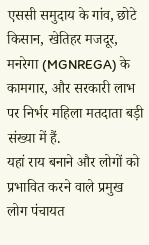एससी समुदाय के गांव, छोटे किसान, खेतिहर मजदूर, मनरेगा (MGNREGA) के कामगार, और सरकारी लाभ पर निर्भर महिला मतदाता बड़ी संख्या में हैं.
यहां राय बनाने और लोगों को प्रभावित करने वाले प्रमुख लोग पंचायत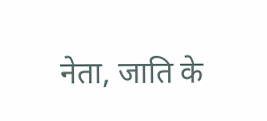नेता, जाति के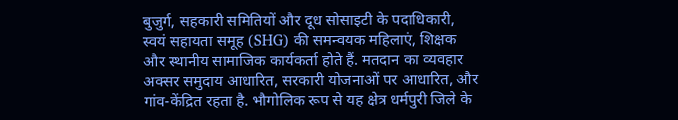बुजुर्ग, सहकारी समितियों और दूध सोसाइटी के पदाधिकारी, स्वयं सहायता समूह (SHG) की समन्वयक महिलाएं, शिक्षक और स्थानीय सामाजिक कार्यकर्ता होते हैं. मतदान का व्यवहार अक्सर समुदाय आधारित, सरकारी योजनाओं पर आधारित, और गांव-केंद्रित रहता है. भौगोलिक रूप से यह क्षेत्र धर्मपुरी जिले के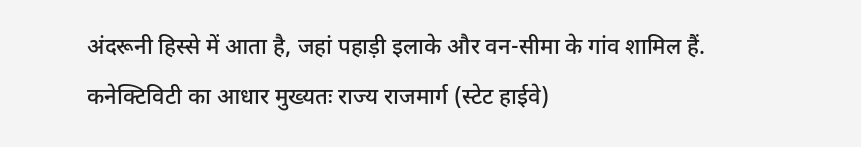अंदरूनी हिस्से में आता है, जहां पहाड़ी इलाके और वन-सीमा के गांव शामिल हैं.
कनेक्टिविटी का आधार मुख्यतः राज्य राजमार्ग (स्टेट हाईवे)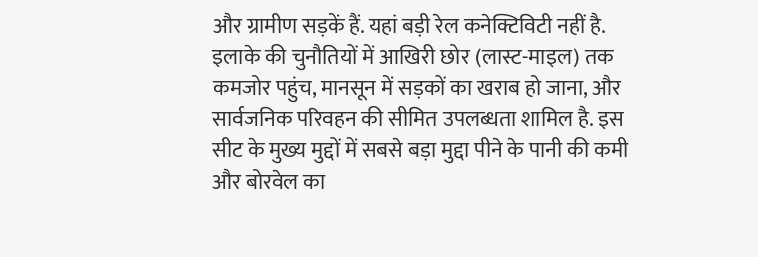और ग्रामीण सड़कें हैं. यहां बड़ी रेल कनेक्टिविटी नहीं है. इलाके की चुनौतियों में आखिरी छोर (लास्ट-माइल) तक कमजोर पहुंच, मानसून में सड़कों का खराब हो जाना, और सार्वजनिक परिवहन की सीमित उपलब्धता शामिल है. इस सीट के मुख्य मुद्दों में सबसे बड़ा मुद्दा पीने के पानी की कमी और बोरवेल का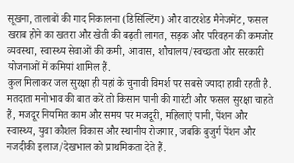सूखना, तालाबों की गाद निकालना (डिसिल्टिंग) और वाटरशेड मैनेजमेंट, फसल खराब होने का खतरा और खेती की बढ़ती लागत, सड़क और परिवहन की कमजोर व्यवस्था, स्वास्थ्य सेवाओं की कमी, आवास, शौचालय/स्वच्छता और सरकारी योजनाओं में कमियां शामिल हैं.
कुल मिलाकर जल सुरक्षा ही यहां के चुनावी विमर्श पर सबसे ज्यादा हावी रहती है. मतदाता मनोभाव की बात करें तो किसान पानी की गारंटी और फसल सुरक्षा चाहते हैं, मजदूर नियमित काम और समय पर मजदूरी, महिलाएं पानी, पेंशन और स्वास्थ्य, युवा कौशल विकास और स्थानीय रोजगार, जबकि बुजुर्ग पेंशन और नजदीकी इलाज/देखभाल को प्राथमिकता देते हैं.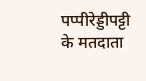पप्पीरेड्डीपट्टी के मतदाता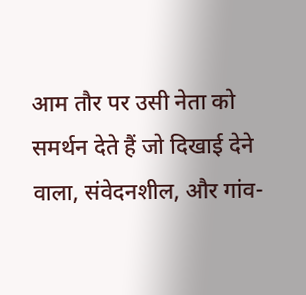आम तौर पर उसी नेता को समर्थन देते हैं जो दिखाई देने वाला, संवेदनशील, और गांव-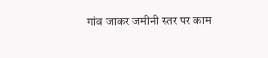गांव जाकर जमीनी स्तर पर काम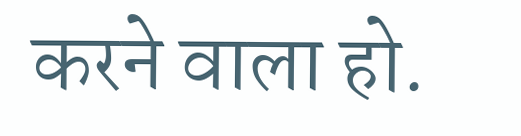करने वाला हो.